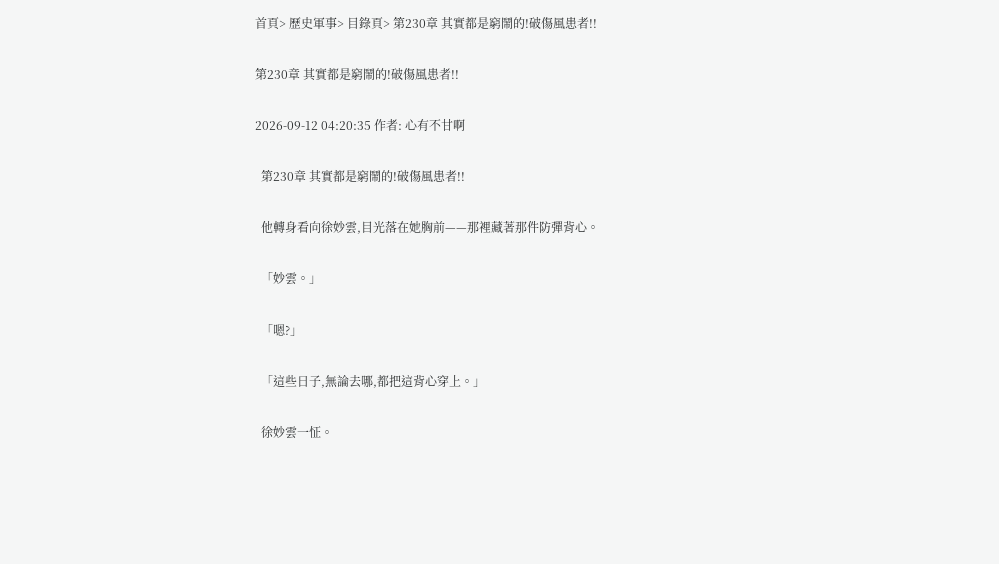首頁> 歷史軍事> 目錄頁> 第230章 其實都是窮鬧的!破傷風患者!!

第230章 其實都是窮鬧的!破傷風患者!!

2026-09-12 04:20:35 作者: 心有不甘啊

  第230章 其實都是窮鬧的!破傷風患者!!

  他轉身看向徐妙雲,目光落在她胸前——那裡藏著那件防彈背心。

  「妙雲。」

  「嗯?」

  「這些日子,無論去哪,都把這背心穿上。」

  徐妙雲一怔。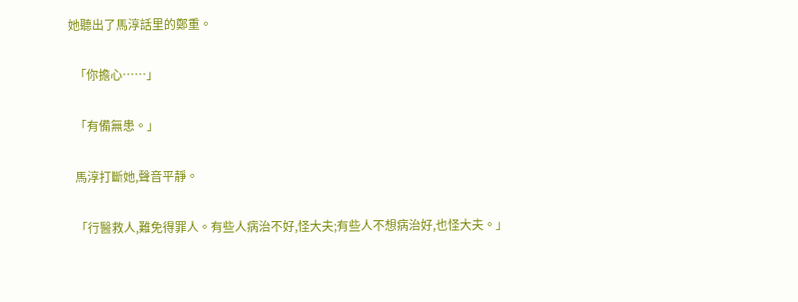她聽出了馬淳話里的鄭重。

  「你擔心……」

  「有備無患。」

  馬淳打斷她,聲音平靜。

  「行醫救人,難免得罪人。有些人病治不好,怪大夫;有些人不想病治好,也怪大夫。」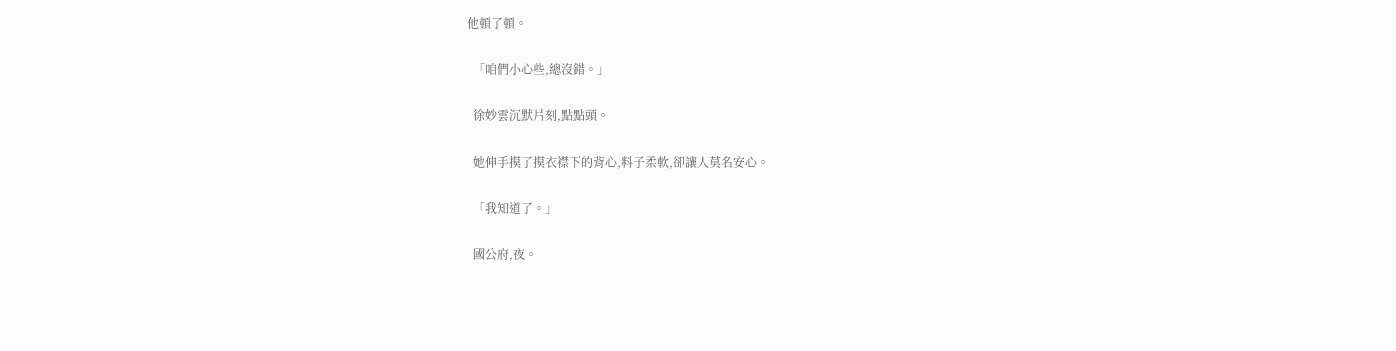他頓了頓。

  「咱們小心些,總沒錯。」

  徐妙雲沉默片刻,點點頭。

  她伸手摸了摸衣襟下的背心,料子柔軟,卻讓人莫名安心。

  「我知道了。」

  國公府,夜。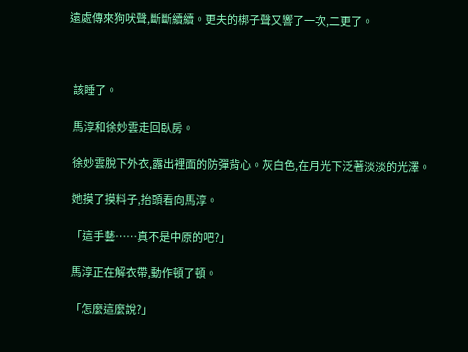遠處傳來狗吠聲,斷斷續續。更夫的梆子聲又響了一次,二更了。



  該睡了。

  馬淳和徐妙雲走回臥房。

  徐妙雲脫下外衣,露出裡面的防彈背心。灰白色,在月光下泛著淡淡的光澤。

  她摸了摸料子,抬頭看向馬淳。

  「這手藝……真不是中原的吧?」

  馬淳正在解衣帶,動作頓了頓。

  「怎麼這麼說?」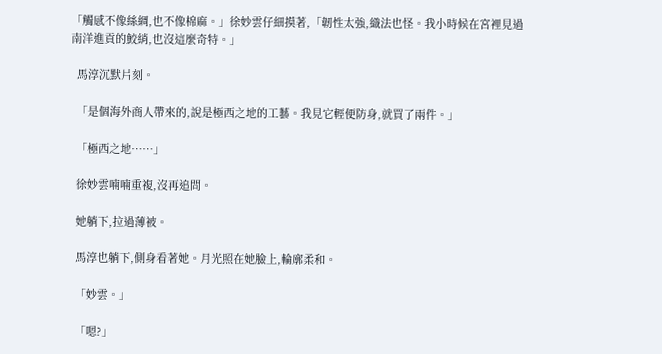「觸感不像絲綢,也不像棉麻。」徐妙雲仔細摸著,「韌性太強,織法也怪。我小時候在宮裡見過南洋進貢的鮫綃,也沒這麼奇特。」

  馬淳沉默片刻。

  「是個海外商人帶來的,說是極西之地的工藝。我見它輕便防身,就買了兩件。」

  「極西之地……」

  徐妙雲喃喃重複,沒再追問。

  她躺下,拉過薄被。

  馬淳也躺下,側身看著她。月光照在她臉上,輪廓柔和。

  「妙雲。」

  「嗯?」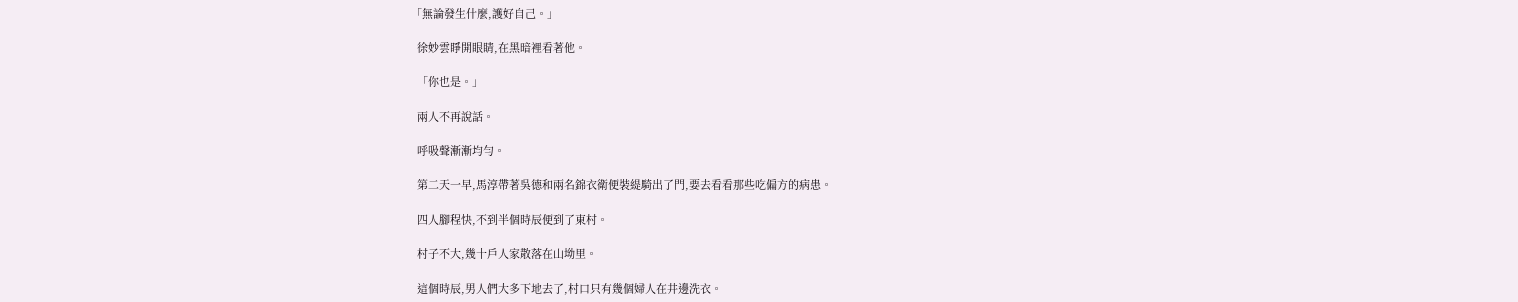「無論發生什麼,護好自己。」

  徐妙雲睜開眼睛,在黑暗裡看著他。

  「你也是。」

  兩人不再說話。

  呼吸聲漸漸均勻。

  第二天一早,馬淳帶著吳德和兩名錦衣衛便裝緹騎出了門,要去看看那些吃偏方的病患。

  四人腳程快,不到半個時辰便到了東村。

  村子不大,幾十戶人家散落在山坳里。

  這個時辰,男人們大多下地去了,村口只有幾個婦人在井邊洗衣。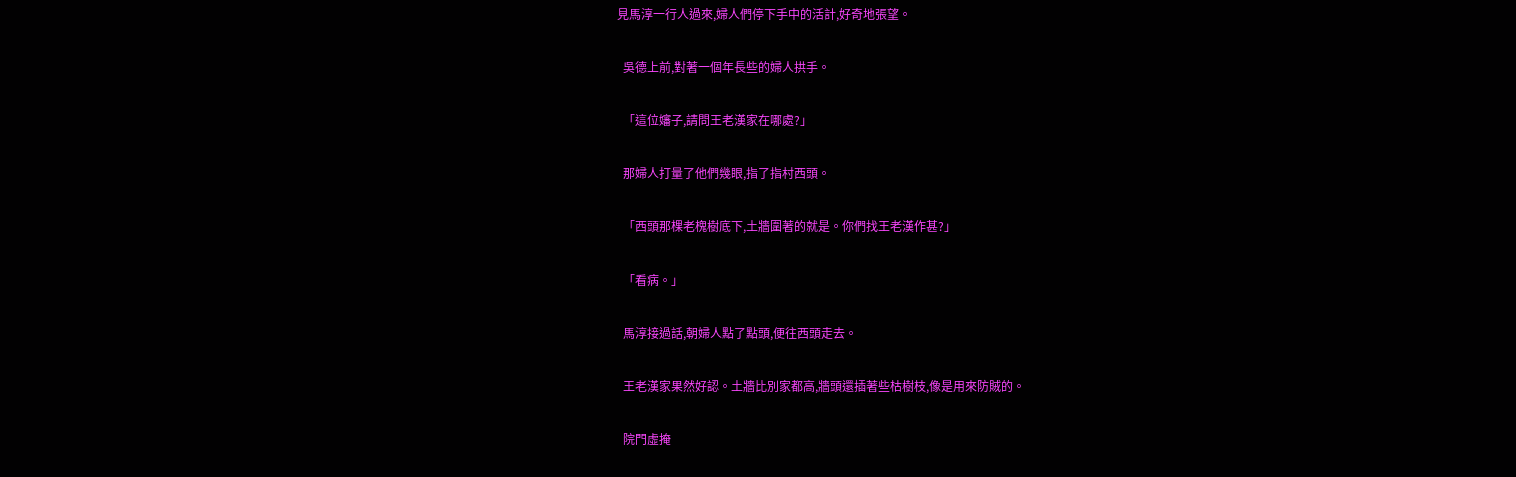見馬淳一行人過來,婦人們停下手中的活計,好奇地張望。

  吳德上前,對著一個年長些的婦人拱手。

  「這位嬸子,請問王老漢家在哪處?」

  那婦人打量了他們幾眼,指了指村西頭。

  「西頭那棵老槐樹底下,土牆圍著的就是。你們找王老漢作甚?」

  「看病。」

  馬淳接過話,朝婦人點了點頭,便往西頭走去。

  王老漢家果然好認。土牆比別家都高,牆頭還插著些枯樹枝,像是用來防賊的。

  院門虛掩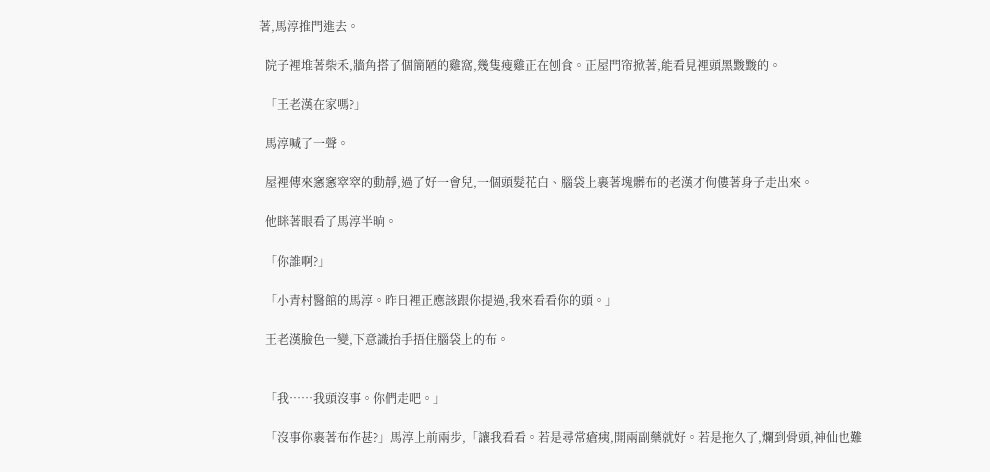著,馬淳推門進去。

  院子裡堆著柴禾,牆角搭了個簡陋的雞窩,幾隻瘦雞正在刨食。正屋門帘掀著,能看見裡頭黑黢黢的。

  「王老漢在家嗎?」

  馬淳喊了一聲。

  屋裡傳來窸窸窣窣的動靜,過了好一會兒,一個頭髮花白、腦袋上裹著塊髒布的老漢才佝僂著身子走出來。

  他眯著眼看了馬淳半晌。

  「你誰啊?」

  「小青村醫館的馬淳。昨日裡正應該跟你提過,我來看看你的頭。」

  王老漢臉色一變,下意識抬手捂住腦袋上的布。


  「我……我頭沒事。你們走吧。」

  「沒事你裹著布作甚?」馬淳上前兩步,「讓我看看。若是尋常瘡痍,開兩副藥就好。若是拖久了,爛到骨頭,神仙也難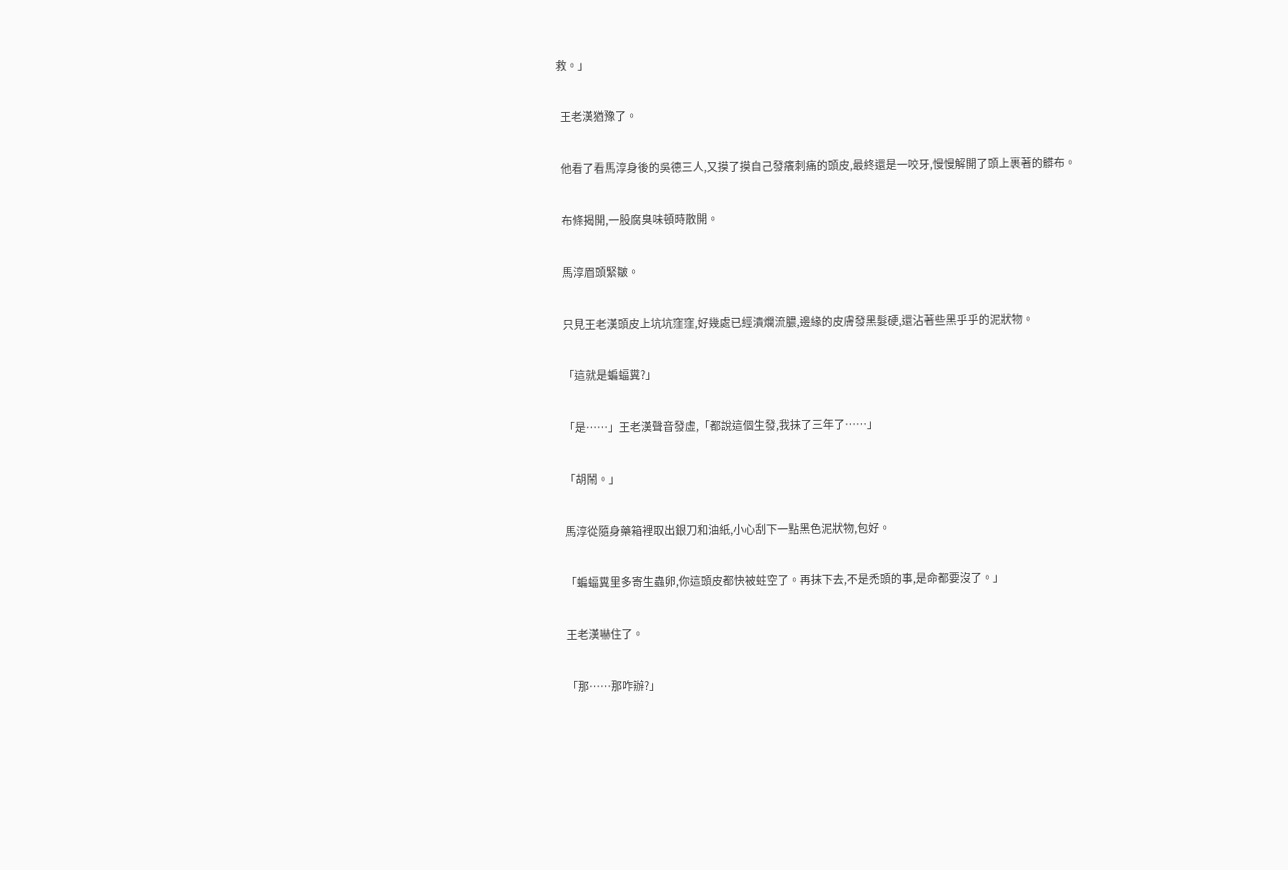救。」

  王老漢猶豫了。

  他看了看馬淳身後的吳德三人,又摸了摸自己發癢刺痛的頭皮,最終還是一咬牙,慢慢解開了頭上裹著的髒布。

  布條揭開,一股腐臭味頓時散開。

  馬淳眉頭緊皺。

  只見王老漢頭皮上坑坑窪窪,好幾處已經潰爛流膿,邊緣的皮膚發黑髮硬,還沾著些黑乎乎的泥狀物。

  「這就是蝙蝠糞?」

  「是……」王老漢聲音發虛,「都說這個生發,我抹了三年了……」

  「胡鬧。」

  馬淳從隨身藥箱裡取出銀刀和油紙,小心刮下一點黑色泥狀物,包好。

  「蝙蝠糞里多寄生蟲卵,你這頭皮都快被蛀空了。再抹下去,不是禿頭的事,是命都要沒了。」

  王老漢嚇住了。

  「那……那咋辦?」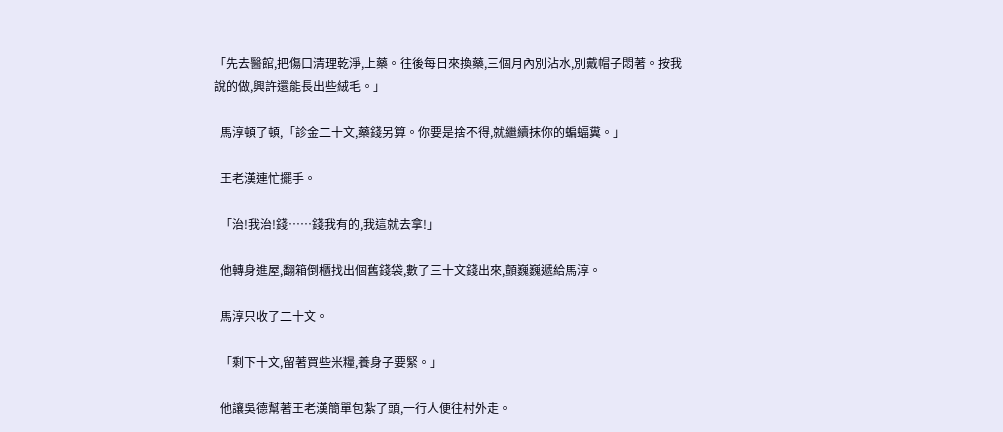「先去醫館,把傷口清理乾淨,上藥。往後每日來換藥,三個月內別沾水,別戴帽子悶著。按我說的做,興許還能長出些絨毛。」

  馬淳頓了頓,「診金二十文,藥錢另算。你要是捨不得,就繼續抹你的蝙蝠糞。」

  王老漢連忙擺手。

  「治!我治!錢……錢我有的,我這就去拿!」

  他轉身進屋,翻箱倒櫃找出個舊錢袋,數了三十文錢出來,顫巍巍遞給馬淳。

  馬淳只收了二十文。

  「剩下十文,留著買些米糧,養身子要緊。」

  他讓吳德幫著王老漢簡單包紮了頭,一行人便往村外走。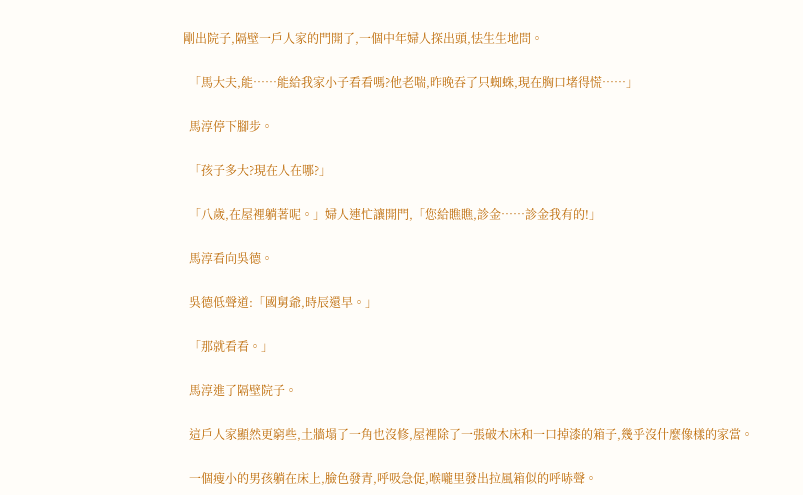剛出院子,隔壁一戶人家的門開了,一個中年婦人探出頭,怯生生地問。

  「馬大夫,能……能給我家小子看看嗎?他老喘,昨晚吞了只蜘蛛,現在胸口堵得慌……」

  馬淳停下腳步。

  「孩子多大?現在人在哪?」

  「八歲,在屋裡躺著呢。」婦人連忙讓開門,「您給瞧瞧,診金……診金我有的!」

  馬淳看向吳德。

  吳德低聲道:「國舅爺,時辰還早。」

  「那就看看。」

  馬淳進了隔壁院子。

  這戶人家顯然更窮些,土牆塌了一角也沒修,屋裡除了一張破木床和一口掉漆的箱子,幾乎沒什麼像樣的家當。

  一個瘦小的男孩躺在床上,臉色發青,呼吸急促,喉嚨里發出拉風箱似的呼哧聲。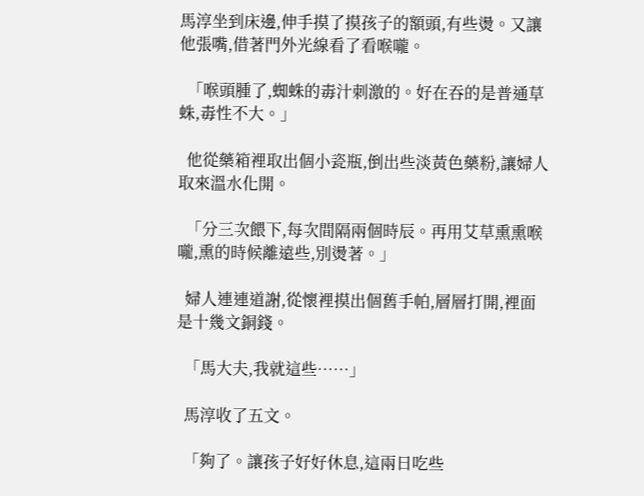馬淳坐到床邊,伸手摸了摸孩子的額頭,有些燙。又讓他張嘴,借著門外光線看了看喉嚨。

  「喉頭腫了,蜘蛛的毒汁刺激的。好在吞的是普通草蛛,毒性不大。」

  他從藥箱裡取出個小瓷瓶,倒出些淡黃色藥粉,讓婦人取來溫水化開。

  「分三次餵下,每次間隔兩個時辰。再用艾草熏熏喉嚨,熏的時候離遠些,別燙著。」

  婦人連連道謝,從懷裡摸出個舊手帕,層層打開,裡面是十幾文銅錢。

  「馬大夫,我就這些……」

  馬淳收了五文。

  「夠了。讓孩子好好休息,這兩日吃些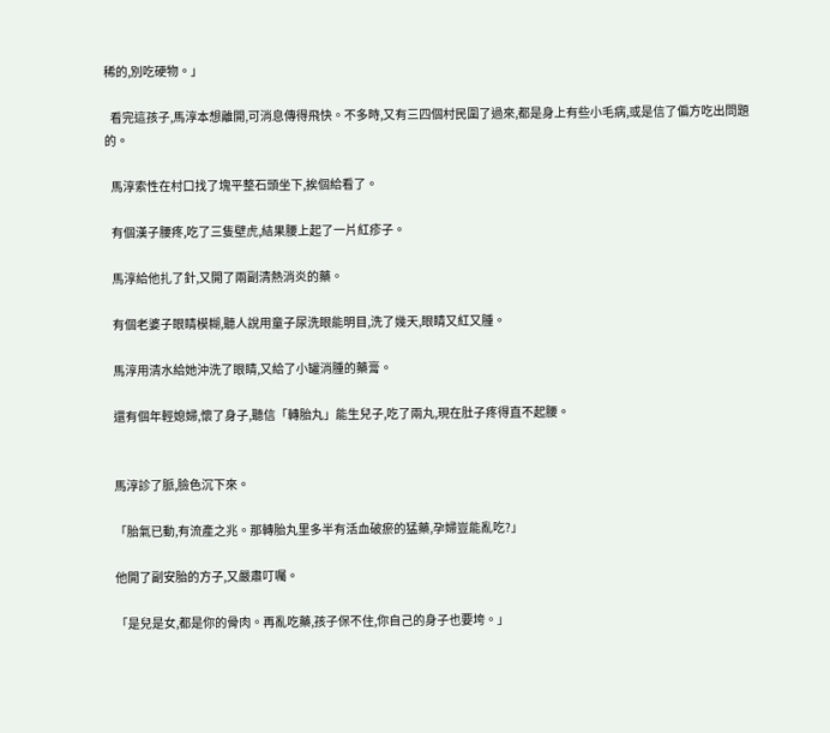稀的,別吃硬物。」

  看完這孩子,馬淳本想離開,可消息傳得飛快。不多時,又有三四個村民圍了過來,都是身上有些小毛病,或是信了偏方吃出問題的。

  馬淳索性在村口找了塊平整石頭坐下,挨個給看了。

  有個漢子腰疼,吃了三隻壁虎,結果腰上起了一片紅疹子。

  馬淳給他扎了針,又開了兩副清熱消炎的藥。

  有個老婆子眼睛模糊,聽人說用童子尿洗眼能明目,洗了幾天,眼睛又紅又腫。

  馬淳用清水給她沖洗了眼睛,又給了小罐消腫的藥膏。

  還有個年輕媳婦,懷了身子,聽信「轉胎丸」能生兒子,吃了兩丸,現在肚子疼得直不起腰。


  馬淳診了脈,臉色沉下來。

  「胎氣已動,有流產之兆。那轉胎丸里多半有活血破瘀的猛藥,孕婦豈能亂吃?」

  他開了副安胎的方子,又嚴肅叮囑。

  「是兒是女,都是你的骨肉。再亂吃藥,孩子保不住,你自己的身子也要垮。」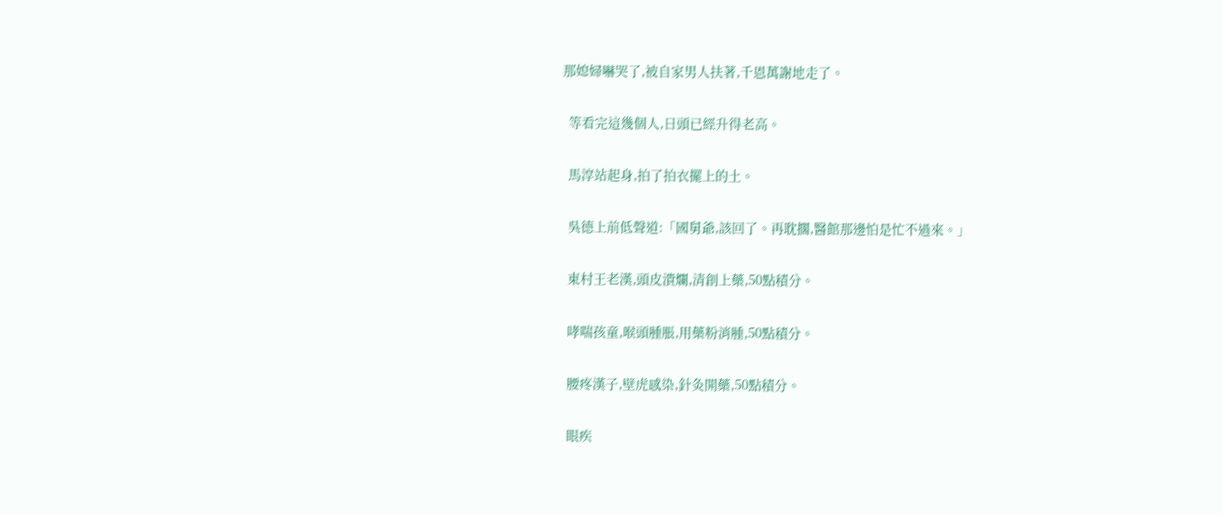那媳婦嚇哭了,被自家男人扶著,千恩萬謝地走了。

  等看完這幾個人,日頭已經升得老高。

  馬淳站起身,拍了拍衣擺上的土。

  吳德上前低聲道:「國舅爺,該回了。再耽擱,醫館那邊怕是忙不過來。」

  東村王老漢,頭皮潰爛,清創上藥,50點積分。

  哮喘孩童,喉頭腫脹,用藥粉消腫,50點積分。

  腰疼漢子,壁虎感染,針灸開藥,50點積分。

  眼疾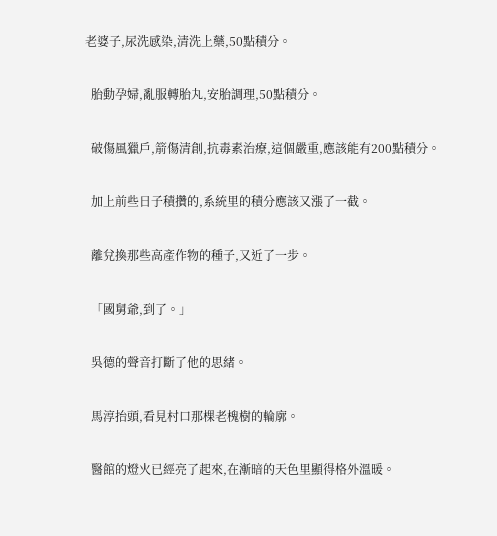老婆子,尿洗感染,清洗上藥,50點積分。

  胎動孕婦,亂服轉胎丸,安胎調理,50點積分。

  破傷風獵戶,箭傷清創,抗毒素治療,這個嚴重,應該能有200點積分。

  加上前些日子積攢的,系統里的積分應該又漲了一截。

  離兌換那些高產作物的種子,又近了一步。

  「國舅爺,到了。」

  吳德的聲音打斷了他的思緒。

  馬淳抬頭,看見村口那棵老槐樹的輪廓。

  醫館的燈火已經亮了起來,在漸暗的天色里顯得格外溫暖。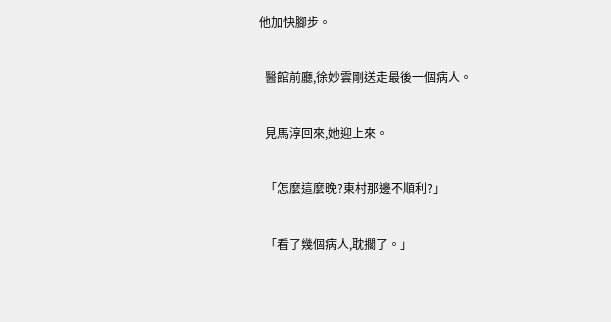他加快腳步。

  醫館前廳,徐妙雲剛送走最後一個病人。

  見馬淳回來,她迎上來。

  「怎麼這麼晚?東村那邊不順利?」

  「看了幾個病人,耽擱了。」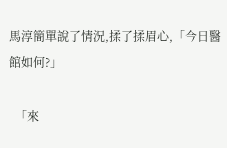馬淳簡單說了情況,揉了揉眉心,「今日醫館如何?」

  「來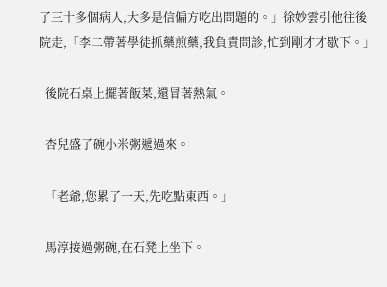了三十多個病人,大多是信偏方吃出問題的。」徐妙雲引他往後院走,「李二帶著學徒抓藥煎藥,我負責問診,忙到剛才才歇下。」

  後院石桌上擺著飯菜,還冒著熱氣。

  杏兒盛了碗小米粥遞過來。

  「老爺,您累了一天,先吃點東西。」

  馬淳接過粥碗,在石凳上坐下。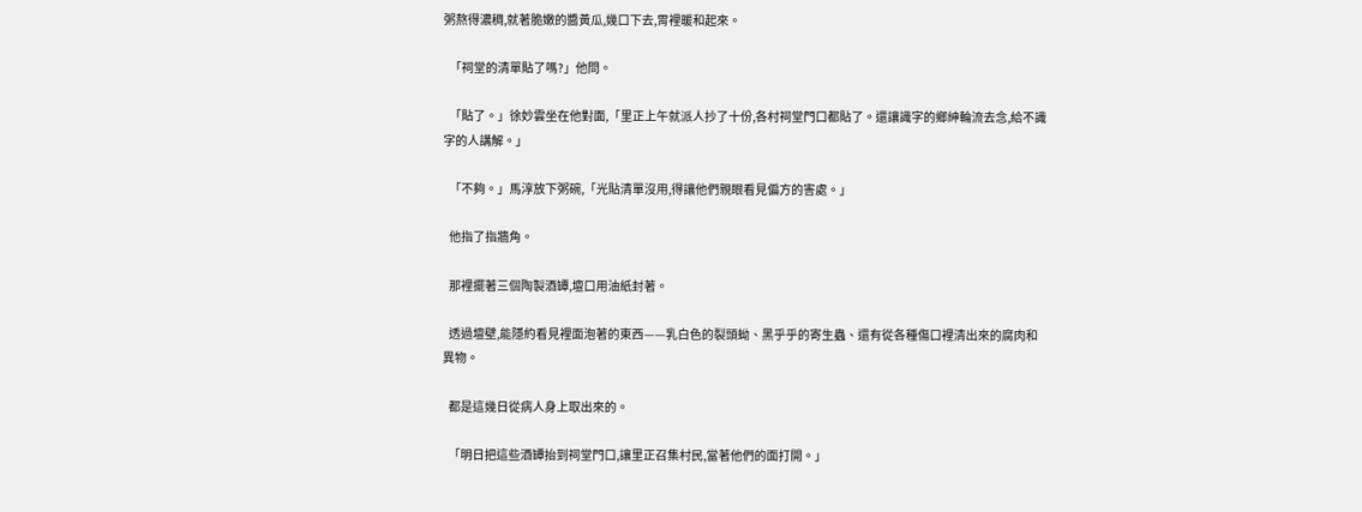粥熬得濃稠,就著脆嫩的醬黃瓜,幾口下去,胃裡暖和起來。

  「祠堂的清單貼了嗎?」他問。

  「貼了。」徐妙雲坐在他對面,「里正上午就派人抄了十份,各村祠堂門口都貼了。還讓識字的鄉紳輪流去念,給不識字的人講解。」

  「不夠。」馬淳放下粥碗,「光貼清單沒用,得讓他們親眼看見偏方的害處。」

  他指了指牆角。

  那裡擺著三個陶製酒罈,壇口用油紙封著。

  透過壇壁,能隱約看見裡面泡著的東西——乳白色的裂頭蚴、黑乎乎的寄生蟲、還有從各種傷口裡清出來的腐肉和異物。

  都是這幾日從病人身上取出來的。

  「明日把這些酒罈抬到祠堂門口,讓里正召集村民,當著他們的面打開。」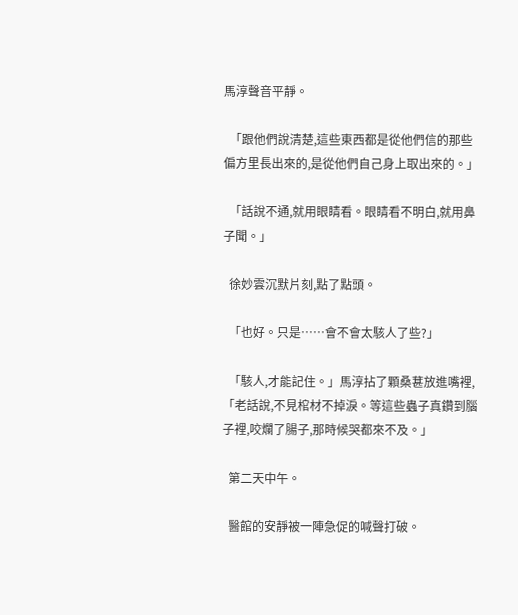馬淳聲音平靜。

  「跟他們說清楚,這些東西都是從他們信的那些偏方里長出來的,是從他們自己身上取出來的。」

  「話說不通,就用眼睛看。眼睛看不明白,就用鼻子聞。」

  徐妙雲沉默片刻,點了點頭。

  「也好。只是……會不會太駭人了些?」

  「駭人,才能記住。」馬淳拈了顆桑葚放進嘴裡,「老話說,不見棺材不掉淚。等這些蟲子真鑽到腦子裡,咬爛了腸子,那時候哭都來不及。」

  第二天中午。

  醫館的安靜被一陣急促的喊聲打破。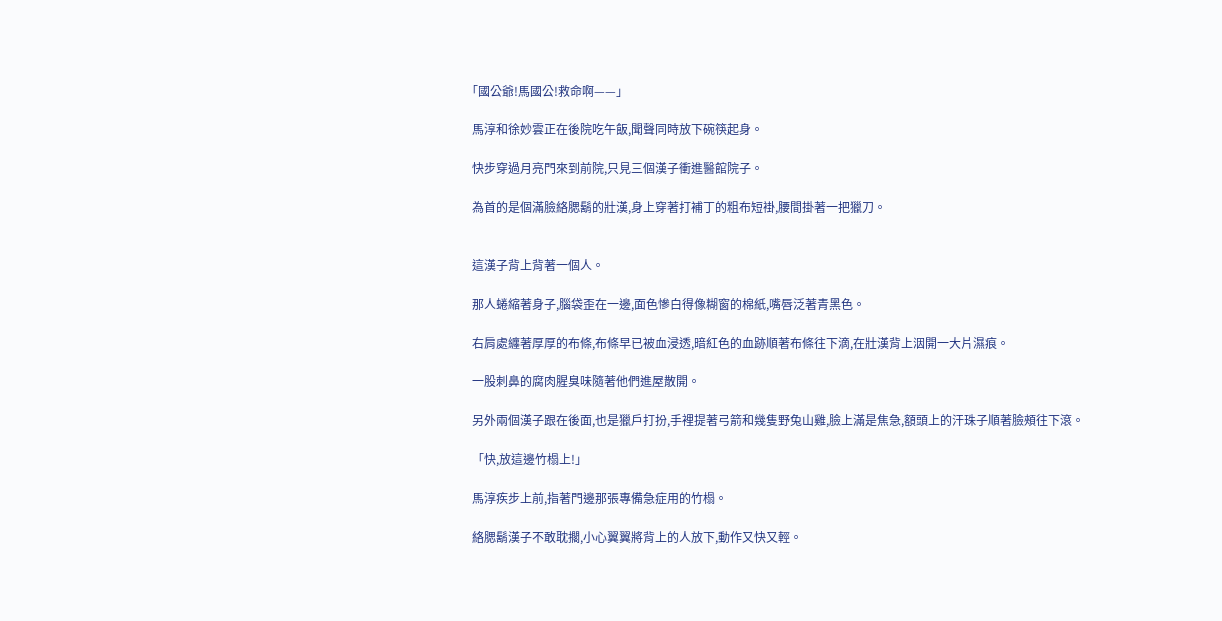「國公爺!馬國公!救命啊——」

  馬淳和徐妙雲正在後院吃午飯,聞聲同時放下碗筷起身。

  快步穿過月亮門來到前院,只見三個漢子衝進醫館院子。

  為首的是個滿臉絡腮鬍的壯漢,身上穿著打補丁的粗布短褂,腰間掛著一把獵刀。


  這漢子背上背著一個人。

  那人蜷縮著身子,腦袋歪在一邊,面色慘白得像糊窗的棉紙,嘴唇泛著青黑色。

  右肩處纏著厚厚的布條,布條早已被血浸透,暗紅色的血跡順著布條往下滴,在壯漢背上洇開一大片濕痕。

  一股刺鼻的腐肉腥臭味隨著他們進屋散開。

  另外兩個漢子跟在後面,也是獵戶打扮,手裡提著弓箭和幾隻野兔山雞,臉上滿是焦急,額頭上的汗珠子順著臉頰往下滾。

  「快,放這邊竹榻上!」

  馬淳疾步上前,指著門邊那張專備急症用的竹榻。

  絡腮鬍漢子不敢耽擱,小心翼翼將背上的人放下,動作又快又輕。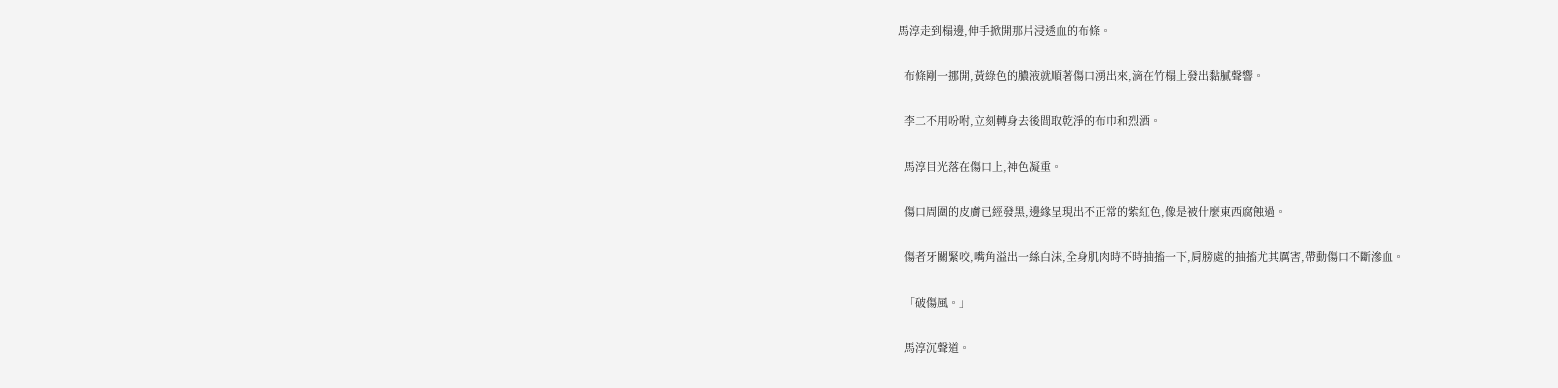馬淳走到榻邊,伸手掀開那片浸透血的布條。

  布條剛一挪開,黃綠色的膿液就順著傷口湧出來,滴在竹榻上發出黏膩聲響。

  李二不用吩咐,立刻轉身去後間取乾淨的布巾和烈酒。

  馬淳目光落在傷口上,神色凝重。

  傷口周圍的皮膚已經發黑,邊緣呈現出不正常的紫紅色,像是被什麼東西腐蝕過。

  傷者牙關緊咬,嘴角溢出一絲白沫,全身肌肉時不時抽搐一下,肩膀處的抽搐尤其厲害,帶動傷口不斷滲血。

  「破傷風。」

  馬淳沉聲道。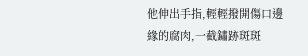他伸出手指,輕輕撥開傷口邊緣的腐肉,一截鏽跡斑斑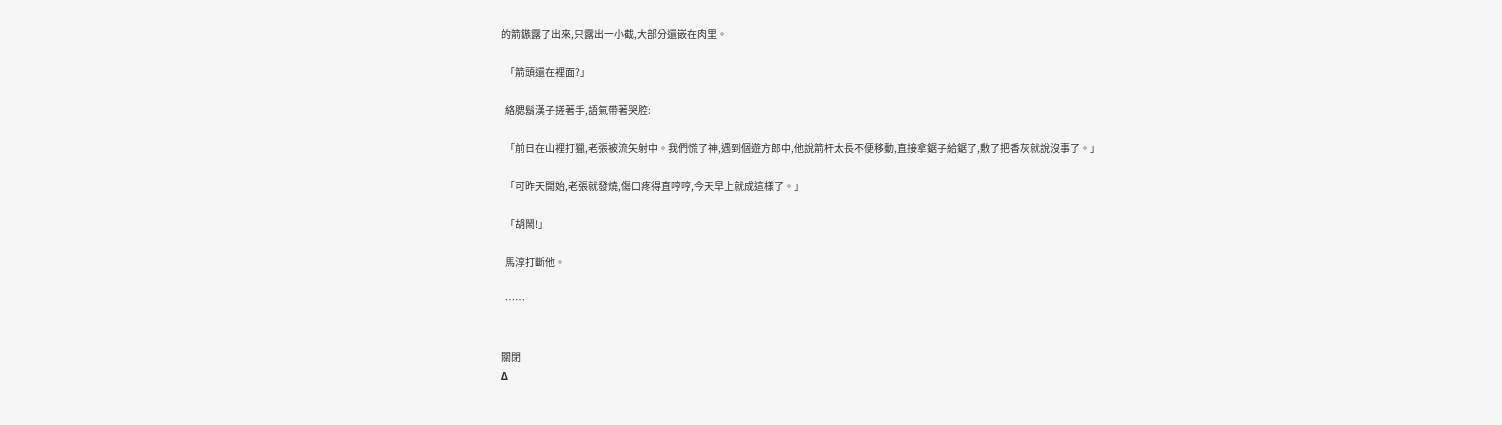的箭鏃露了出來,只露出一小截,大部分還嵌在肉里。

  「箭頭還在裡面?」

  絡腮鬍漢子搓著手,語氣帶著哭腔:

  「前日在山裡打獵,老張被流矢射中。我們慌了神,遇到個遊方郎中,他說箭杆太長不便移動,直接拿鋸子給鋸了,敷了把香灰就說沒事了。」

  「可昨天開始,老張就發燒,傷口疼得直哼哼,今天早上就成這樣了。」

  「胡鬧!」

  馬淳打斷他。

  ……


關閉
Δ